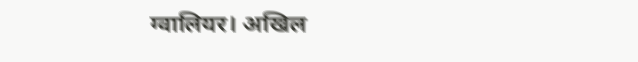ग्वालियर। अखिल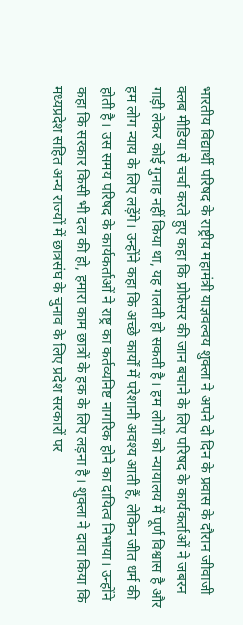भारतीय विद्यार्थी परिषद के राष्ट्रीय महामंत्री याज्ञवल्वय शुक्ला ने अपने दो दिन के प्रवास के दौरान जीवाजी क्लब मीडिया से चर्चा करते हुए कहा कि प्रोफेसर की जान बचाने के लिए परिषद के कार्यकर्ताओं ने जबरन गाड़ी लेकर कोई गुनाह नहीं किया था, यह गलती हो सकती है। हम लोगों को न्यायालय में पूर्ण विश्वास है और हम लोग न्याय के लिए लड़ेंगे। उन्होंने कहा कि अच्छे कार्यों में परेशानी अवश्य आती हैं, लेकिन जीत धर्म की होती है। उस समय परिषद के कार्यकर्ताओं ने राष्ट्र का कर्तव्यनिष्ट नागरिक होने का दायित्व निभाया। उन्होंने कहा कि सरकार किसी भी दल की हो, हमारा काम छात्रों के हक के लिए लड़ना है। शुक्ला ने दावा किया कि मध्यप्रदेश सहित अन्य राज्यों में छात्रसंघ के चुनाव के लिए प्रदेश सरकारों पर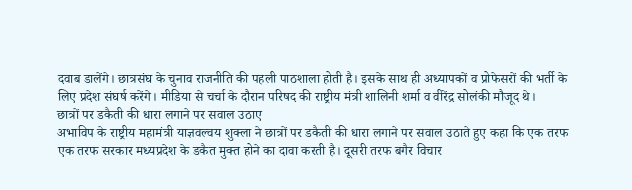दवाब डालेंगे। छात्रसंघ के चुनाव राजनीति की पहली पाठशाला होती है। इसके साथ ही अध्यापकों व प्रोफेसरों की भर्ती के लिए प्रदेश संघर्ष करेंगे। मीडिया से चर्चा के दौरान परिषद की राष्ट्रीय मंत्री शालिनी शर्मा व वीरेंद्र सोलंकी मौजूद थे।
छात्रों पर डकैती की धारा लगाने पर सवाल उठाए
अभाविप के राष्ट्रीय महामंत्री याज्ञवल्वय शुक्ला ने छात्रों पर डकैती की धारा लगाने पर सवाल उठाते हुए कहा कि एक तरफ एक तरफ सरकार मध्यप्रदेश के डकैत मुक्त होने का दावा करती है। दूसरी तरफ बगैर विचार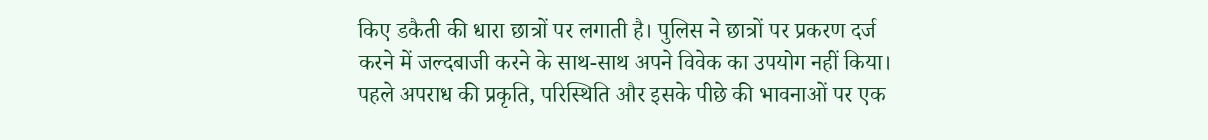किए डकैती की धारा छात्रों पर लगाती है। पुलिस ने छात्रों पर प्रकरण दर्ज करने में जल्दबाजी करने के साथ-साथ अपने विवेक का उपयोग नहीं किया। पहले अपराध की प्रकृति, परिस्थिति और इसके पीछे की भावनाओं पर एक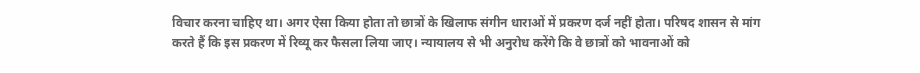विचार करना चाहिए था। अगर ऐसा किया होता तो छात्रों के खिलाफ संगीन धाराओं में प्रकरण दर्ज नहीं होता। परिषद शासन से मांग करते हैं कि इस प्रकरण में रिव्यू कर फैसला लिया जाए। न्यायालय से भी अनुरोध करेंगे कि वे छात्रों को भावनाओं को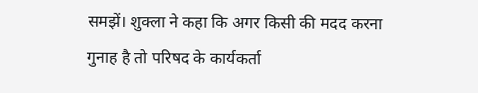समझें। शुक्ला ने कहा कि अगर किसी की मदद करना गुनाह है तो परिषद के कार्यकर्ता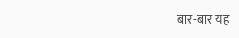बार-बार यह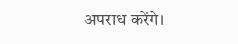अपराध करेंगे।